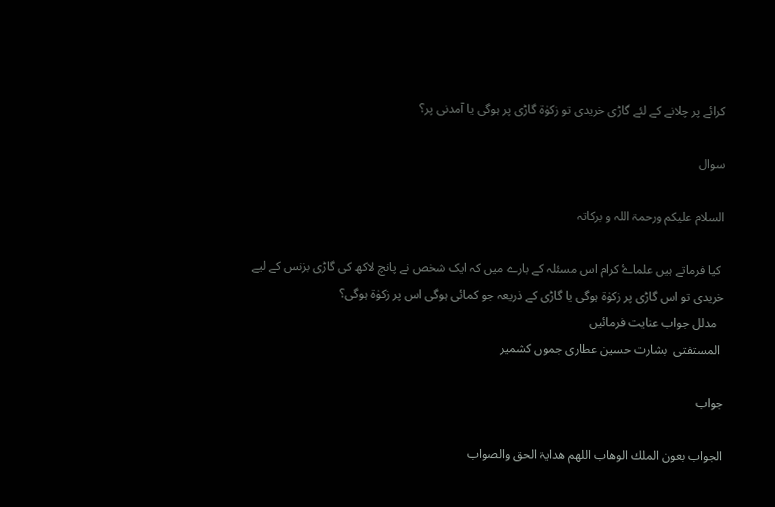کرائے پر چلانے کے لئے گاڑی خریدی تو زکوٰۃ گاڑی پر ہوگی یا آمدنی پر؟

سوال

السلام علیکم ورحمۃ اللہ و برکاتہ

 کیا فرماتے ہیں علماۓ کرام اس مسئلہ کے بارے میں کہ ایک شخص نے پانچ لاکھ کی گاڑی بزنس کے لیے خریدی تو اس گاڑی پر زکوٰة ہوگی یا گاڑی کے ذریعہ جو کمائی ہوگی اس پر زکوٰة ہوگی؟
  مدلل جواب عنایت فرمائیں
 المستفتی  بشارت حسین عطاری جموں کشمیر

جواب

الجواب بعون الملك الوھاب اللھم ھدایۃ الحق والصواب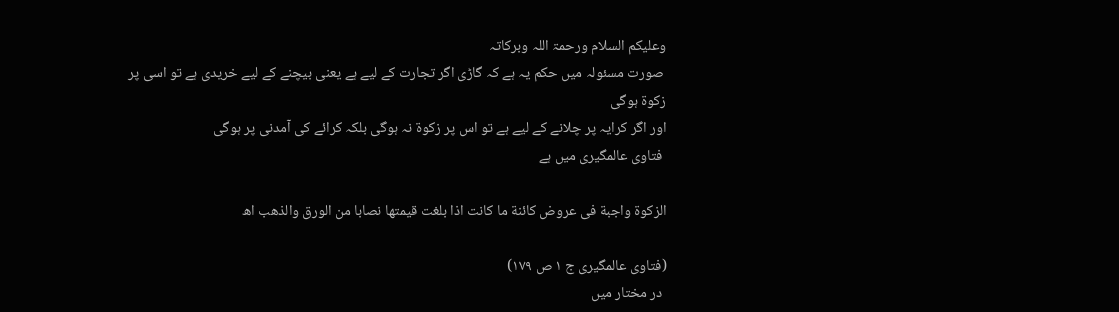وعلیکم السلام ورحمۃ اللہ وبرکاتہ
 صورت مسئولہ میں حکم یہ ہے کہ گاڑی اگر تجارت کے لیے ہے یعنی بیچنے کے لیے خریدی ہے تو اسی پر زکوة ہوگی
اور اگر کرایہ پر چلانے کے لیے ہے تو اس پر زکوة نہ ہوگی بلکہ کرائے کی آمدنی پر ہوگی
 فتاوی عالمگیری میں ہے

الزکوة واجبة فی عروض کائنة ما کانت اذا بلغت قیمتھا نصابا من الورق والذھب اھ

(فتاوی عالمگیری ج ١ ص ١٧٩)
 در مختار میں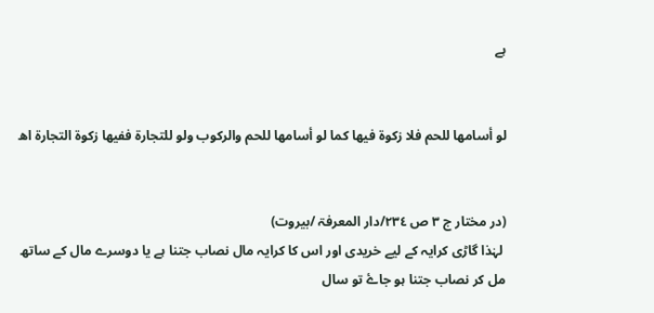ہے


لو أسامھا للحم فلا زکوة فیھا کما لو أسامھا للحم والرکوب ولو للتجارة ففیھا زکوة التجارة اھ


(در مختار ج ٣ ص ٢٣٤/دار المعرفۃ /بیروت)
 لہٰذا گاڑی کرایہ کے لیے خریدی اور اس کا کرایہ مال نصاب جتنا ہے یا دوسرے مال کے ساتھ مل کر نصاب جتنا ہو جاۓ تو سال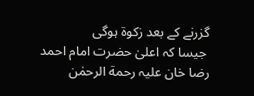گزرنے کے بعد زکوة ہوگی
 جیسا کہ اعلیٰ حضرت امام احمد رضا خان علیہ رحمة الرحمٰن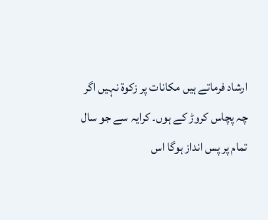ارشاد فرماتے ہیں مکانات پر زکوة نہیں اگر چہ پچاس کروڑ کے ہوں۔ کرایہ سے جو سال تمام پر پس انداز ہوگا اس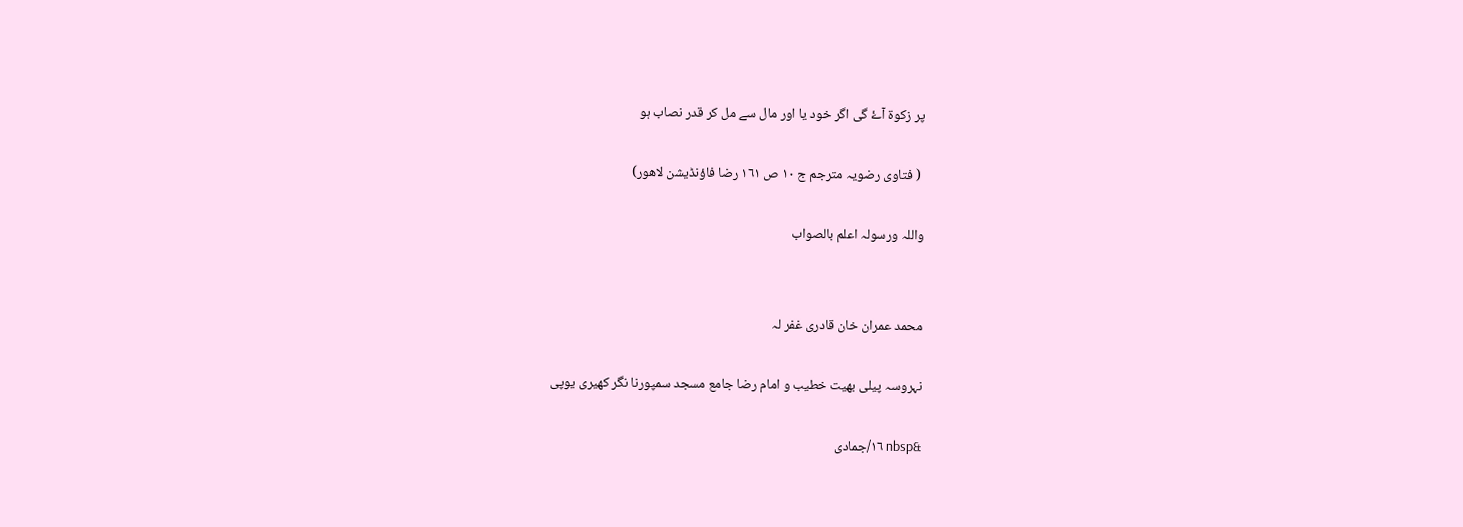پر زکوة آۓ گی اگر خود یا اور مال سے مل کر قدر نصاب ہو

 ( فتاوی رضویہ مترجم ج ١٠ ص ١٦١ رضا فاؤنڈیشن لاھور)

واللہ ورسولہ اعلم بالصواب


محمد عمران خان قادری غفر لہ

نہروسہ پیلی بھیت خطیب و امام رضا جامع مسجد سمپورنا نگر کھیری یوپی

&nbsp ١٦/جمادی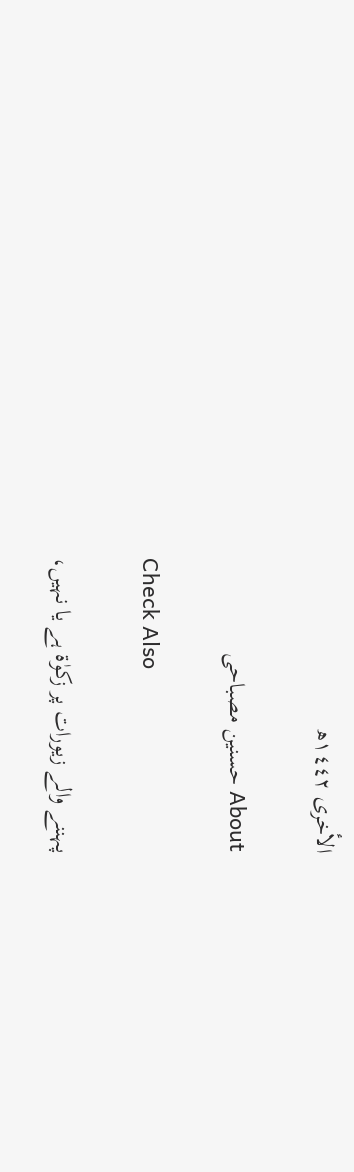الأخری ١٤٤٢ھ

About حسنین مصباحی

Check Also

پہننے والے زیورات پر زکوٰۃ ہے یا نہیں،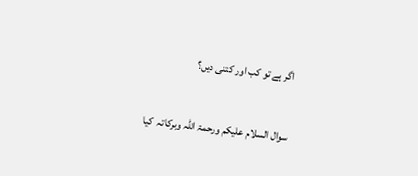اگر ہے تو کب اور کتنی دیں؟

سوال السلام علیکم ورحمۃ اللہ وبرکاتہ  کیا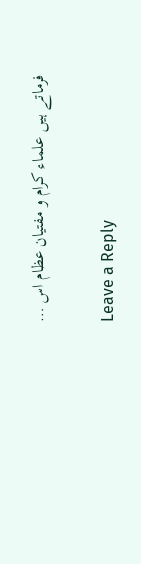فرماتے ہیں علماء کرام و مفتیان عظام اس …

Leave a Reply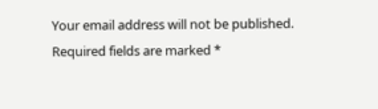Your email address will not be published. Required fields are marked *